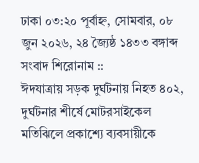ঢাকা ০৩:২০ পূর্বাহ্ন, সোমবার, ০৮ জুন ২০২৬, ২৪ জ্যৈষ্ঠ ১৪৩৩ বঙ্গাব্দ
সংবাদ শিরোনাম ::
ঈদযাত্রায় সড়ক দুর্ঘটনায় নিহত ৪০২, দুর্ঘটনার শীর্ষে মোটরসাইকেল মতিঝিলে প্রকাশ্যে ব্যবসায়ীকে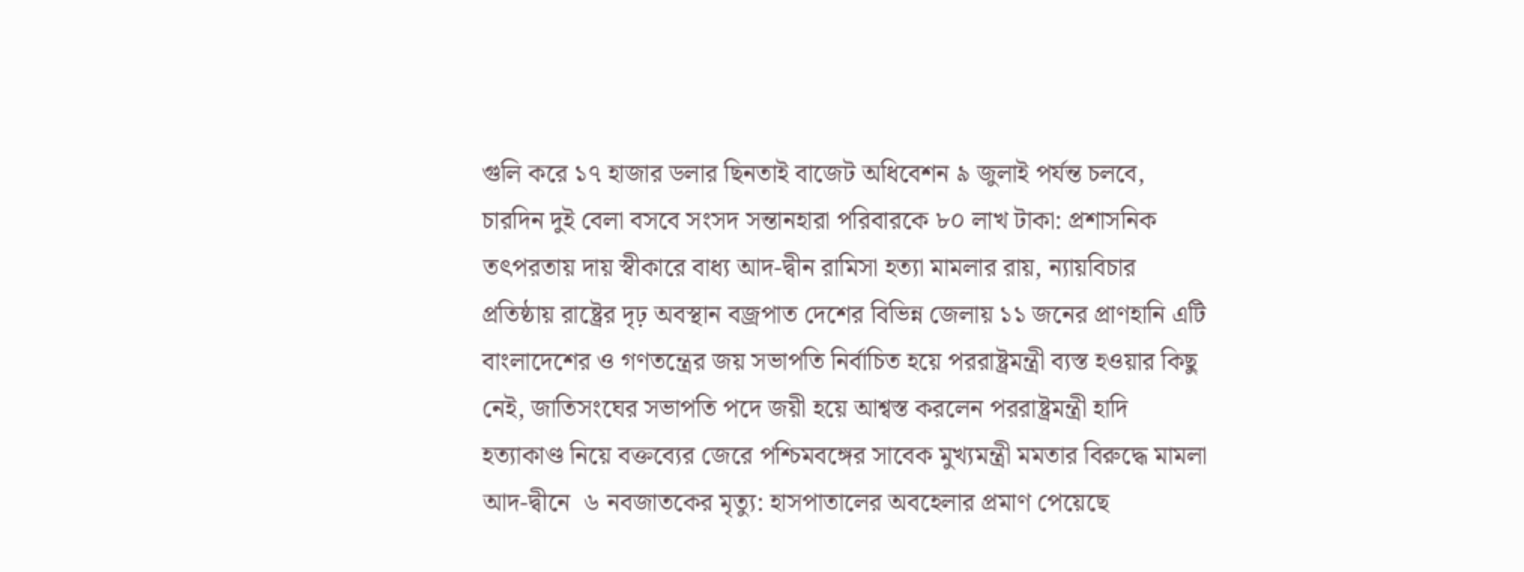গুলি করে ১৭ হাজার ডলার ছিনতাই বাজেট অধিবেশন ৯ জুলাই পর্যন্ত চলবে, চারদিন দুই বেলা বসবে সংসদ সন্তানহারা পরিবারকে ৮০ লাখ টাকা: প্রশাসনিক তৎপরতায় দায় স্বীকারে বাধ্য আদ-দ্বীন রামিসা হত্যা মামলার রায়, ন্যায়বিচার প্রতিষ্ঠায় রাষ্ট্রের দৃঢ় অবস্থান বজ্রপাত দেশের বিভিন্ন জেলায় ১১ জনের প্রাণহানি এটি বাংলাদেশের ও গণতন্ত্রের জয় সভাপতি নির্বাচিত হয়ে পররাষ্ট্রমন্ত্রী ব্যস্ত হওয়ার কিছু নেই, জাতিসংঘের সভাপতি পদে জয়ী হয়ে আশ্বস্ত করলেন পররাষ্ট্রমন্ত্রী হাদি হত্যাকাণ্ড নিয়ে বক্তব্যের জেরে পশ্চিমবঙ্গের সাবেক মুখ্যমন্ত্রী মমতার বিরুদ্ধে মামলা আদ-দ্বীনে  ৬ নবজাতকের মৃত্যু: হাসপাতালের অবহেলার প্রমাণ পেয়েছে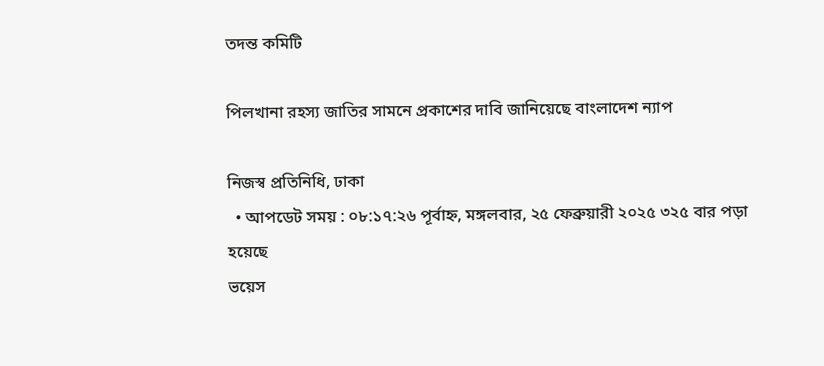তদন্ত কমিটি

পিলখানা রহস্য জাতির সামনে প্রকাশের দাবি জানিয়েছে বাংলাদেশ ন্যাপ

নিজস্ব প্রতিনিধি, ঢাকা
  • আপডেট সময় : ০৮:১৭:২৬ পূর্বাহ্ন, মঙ্গলবার, ২৫ ফেব্রুয়ারী ২০২৫ ৩২৫ বার পড়া হয়েছে
ভয়েস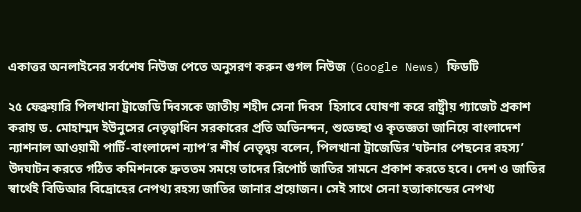একাত্তর অনলাইনের সর্বশেষ নিউজ পেতে অনুসরণ করুন গুগল নিউজ (Google News) ফিডটি

২৫ ফেব্রুয়ারি পিলখানা ট্রাজেডি দিবসকে জাতীয় শহীদ সেনা দিবস  হিসাবে ঘোষণা করে রাষ্ট্রীয় গ্যাজেট প্রকাশ করায় ড. মোহাম্মদ ইউনুসের নেতৃত্বাধিন সরকারের প্রতি অভিনন্দন, শুভেচ্ছা ও কৃতজ্ঞতা জানিয়ে বাংলাদেশ ন্যাশনাল আওয়ামী পার্টি-বাংলাদেশ ন্যাপ’র শীর্ষ নেতৃদ্বয় বলেন, পিলখানা ট্রাজেডির ‘ঘটনার পেছনের রহস্য’ উদঘাটন করতে গঠিত কমিশনকে দ্রুততম সময়ে তাদের রিপোর্ট জাতির সামনে প্রকাশ করতে হবে। দেশ ও জাতির স্বার্থেই বিডিআর বিদ্রোহের নেপথ্য রহস্য জাতির জানার প্রয়োজন। সেই সাথে সেনা হত্যাকান্ডের নেপথ্য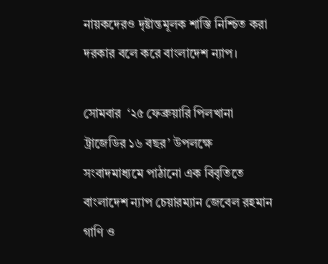নায়কদেরও দৃষ্টান্তমূলক শাস্তি নিশ্চিত করা দরকার বলে করে বাংলাদেশ ন্যাপ।

সোমবার  ‘২৫ ফেব্রুয়ারি পিলখানা ট্রাজেডির ১৬ বছর’ উপলক্ষে সংবাদমাধ্যমে পাঠানো এক বিবৃতিতে বাংলাদেশ ন্যাপ চেয়ারম্যান জেবেল রহমান গাণি ও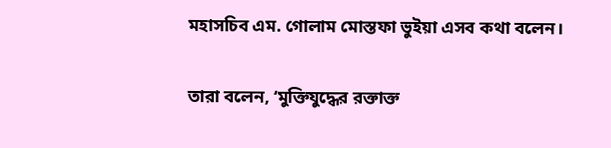মহাসচিব এম. গোলাম মোস্তফা ভুইয়া এসব কথা বলেন।

তারা বলেন, ‘মুক্তিযুদ্ধের রক্তাক্ত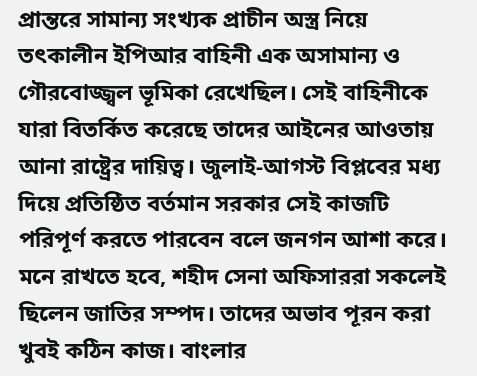প্রান্তরে সামান্য সংখ্যক প্রাচীন অস্ত্র নিয়ে তৎকালীন ইপিআর বাহিনী এক অসামান্য ও গৌরবোজ্জ্বল ভূমিকা রেখেছিল। সেই বাহিনীকে যারা বিতর্কিত করেছে তাদের আইনের আওতায় আনা রাষ্ট্রের দায়িত্ব। জুলাই-আগস্ট বিপ্লবের মধ্য দিয়ে প্রতিষ্ঠিত বর্তমান সরকার সেই কাজটি পরিপূর্ণ করতে পারবেন বলে জনগন আশা করে। মনে রাখতে হবে, শহীদ সেনা অফিসাররা সকলেই ছিলেন জাতির সম্পদ। তাদের অভাব পূরন করা খুবই কঠিন কাজ। বাংলার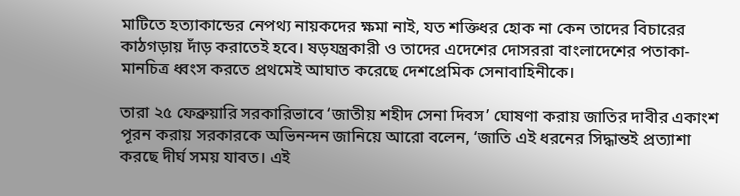মাটিতে হত্যাকান্ডের নেপথ্য নায়কদের ক্ষমা নাই, যত শক্তিধর হোক না কেন তাদের বিচারের কাঠগড়ায় দাঁড় করাতেই হবে। ষড়যন্ত্রকারী ও তাদের এদেশের দোসররা বাংলাদেশের পতাকা-মানচিত্র ধ্বংস করতে প্রথমেই আঘাত করেছে দেশপ্রেমিক সেনাবাহিনীকে।

তারা ২৫ ফেব্রুয়ারি সরকারিভাবে ‘জাতীয় শহীদ সেনা দিবস’ ঘোষণা করায় জাতির দাবীর একাংশ পূরন করায় সরকারকে অভিনন্দন জানিয়ে আরো বলেন, ‘জাতি এই ধরনের সিদ্ধান্তই প্রত্যাশা করছে দীর্ঘ সময় যাবত। এই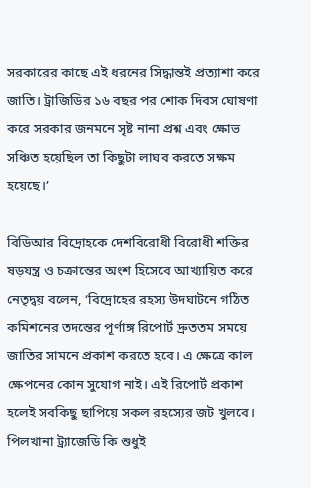সরকারের কাছে এই ধরনের সিদ্ধান্তই প্রত্যাশা করে জাতি। ট্রাজিডির ১৬ বছর পর শোক দিবস ঘোষণা করে সরকার জনমনে সৃষ্ট নানা প্রশ্ন এবং ক্ষোভ সঞ্চিত হয়েছিল তা কিছুটা লাঘব করতে সক্ষম হয়েছে।’

বিডিআর বিদ্রোহকে দেশবিরোধী বিরোধী শক্তির ষড়যন্ত্র ও চক্রান্তের অংশ হিসেবে আখ্যায়িত করে নেতৃদ্বয় বলেন, ‘বিদ্রোহের রহস্য উদঘাটনে গঠিত কমিশনের তদন্তের পূর্ণাঙ্গ রিপোর্ট দ্রুততম সময়ে জাতির সামনে প্রকাশ করতে হবে। এ ক্ষেত্রে কাল ক্ষেপনের কোন সুযোগ নাই। এই রিপোর্ট প্রকাশ হলেই সবকিছু ছাপিয়ে সকল রহস্যের জট খুলবে। পিলখানা ট্র্যাজেডি কি শুধুই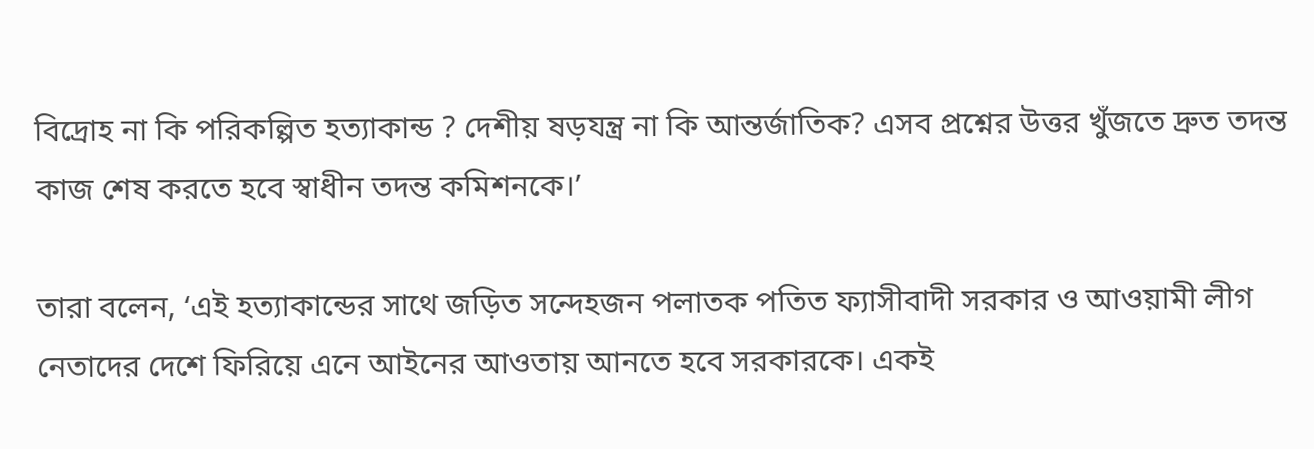বিদ্রোহ না কি পরিকল্পিত হত্যাকান্ড ? দেশীয় ষড়যন্ত্র না কি আন্তর্জাতিক? এসব প্রশ্নের উত্তর খুঁজতে দ্রুত তদন্ত কাজ শেষ করতে হবে স্বাধীন তদন্ত কমিশনকে।’

তারা বলেন, ‘এই হত্যাকান্ডের সাথে জড়িত সন্দেহজন পলাতক পতিত ফ্যাসীবাদী সরকার ও আওয়ামী লীগ নেতাদের দেশে ফিরিয়ে এনে আইনের আওতায় আনতে হবে সরকারকে। একই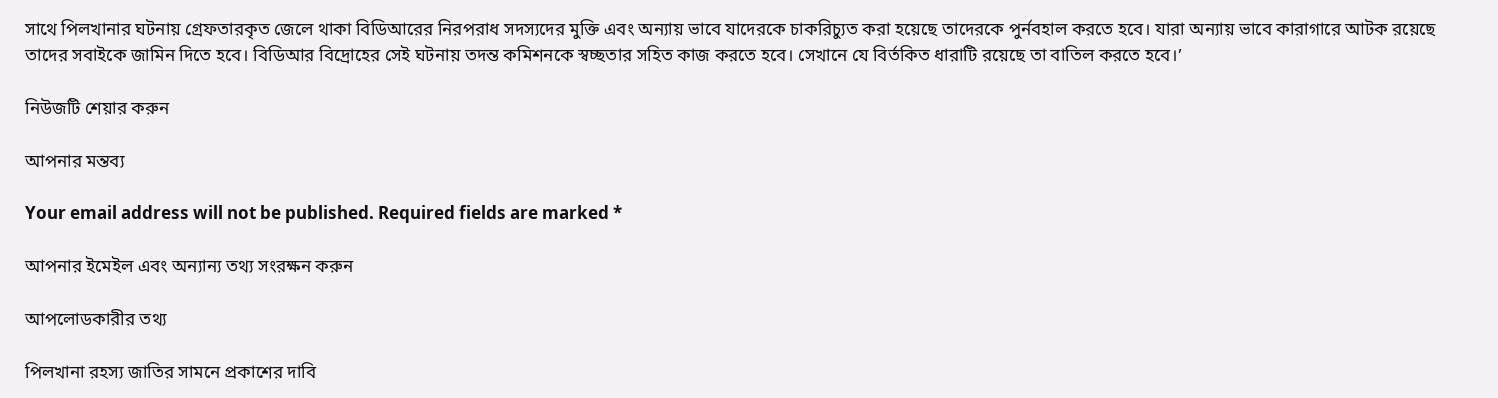সাথে পিলখানার ঘটনায় গ্রেফতারকৃত জেলে থাকা বিডিআরের নিরপরাধ সদস্যদের মুক্তি এবং অন্যায় ভাবে যাদেরকে চাকরিচ্যুত করা হয়েছে তাদেরকে পুর্নবহাল করতে হবে। যারা অন্যায় ভাবে কারাগারে আটক রয়েছে তাদের সবাইকে জামিন দিতে হবে। বিডিআর বিদ্রোহের সেই ঘটনায় তদন্ত কমিশনকে স্বচ্ছতার সহিত কাজ করতে হবে। সেখানে যে বির্তকিত ধারাটি রয়েছে তা বাতিল করতে হবে।’

নিউজটি শেয়ার করুন

আপনার মন্তব্য

Your email address will not be published. Required fields are marked *

আপনার ইমেইল এবং অন্যান্য তথ্য সংরক্ষন করুন

আপলোডকারীর তথ্য

পিলখানা রহস্য জাতির সামনে প্রকাশের দাবি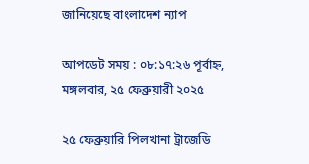জানিয়েছে বাংলাদেশ ন্যাপ

আপডেট সময় : ০৮:১৭:২৬ পূর্বাহ্ন, মঙ্গলবার, ২৫ ফেব্রুয়ারী ২০২৫

২৫ ফেব্রুয়ারি পিলখানা ট্রাজেডি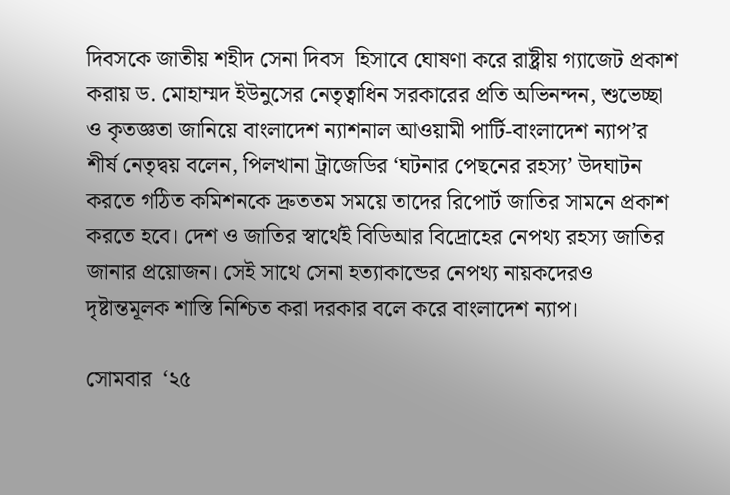দিবসকে জাতীয় শহীদ সেনা দিবস  হিসাবে ঘোষণা করে রাষ্ট্রীয় গ্যাজেট প্রকাশ করায় ড. মোহাম্মদ ইউনুসের নেতৃত্বাধিন সরকারের প্রতি অভিনন্দন, শুভেচ্ছা ও কৃতজ্ঞতা জানিয়ে বাংলাদেশ ন্যাশনাল আওয়ামী পার্টি-বাংলাদেশ ন্যাপ’র শীর্ষ নেতৃদ্বয় বলেন, পিলখানা ট্রাজেডির ‘ঘটনার পেছনের রহস্য’ উদঘাটন করতে গঠিত কমিশনকে দ্রুততম সময়ে তাদের রিপোর্ট জাতির সামনে প্রকাশ করতে হবে। দেশ ও জাতির স্বার্থেই বিডিআর বিদ্রোহের নেপথ্য রহস্য জাতির জানার প্রয়োজন। সেই সাথে সেনা হত্যাকান্ডের নেপথ্য নায়কদেরও দৃষ্টান্তমূলক শাস্তি নিশ্চিত করা দরকার বলে করে বাংলাদেশ ন্যাপ।

সোমবার  ‘২৫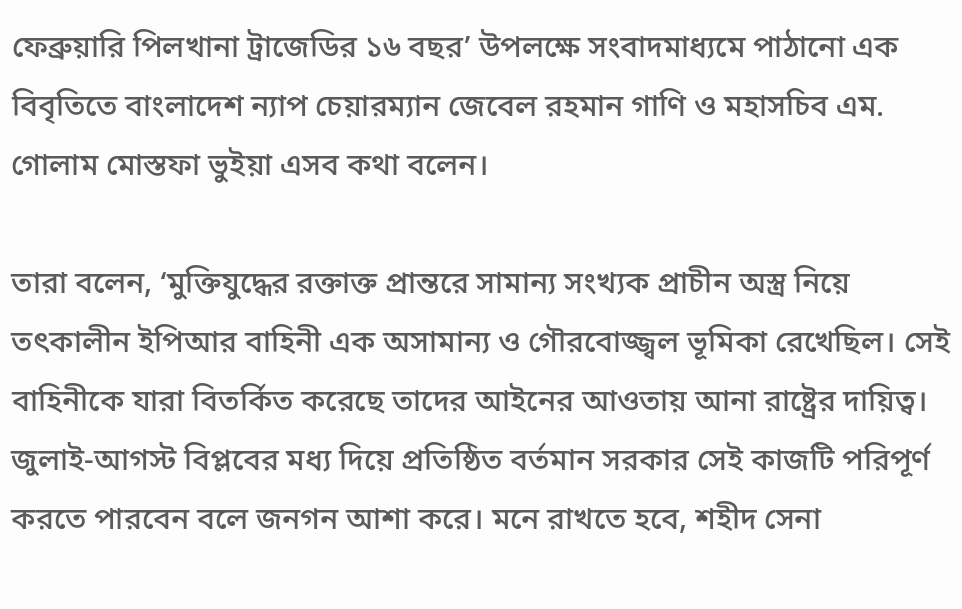ফেব্রুয়ারি পিলখানা ট্রাজেডির ১৬ বছর’ উপলক্ষে সংবাদমাধ্যমে পাঠানো এক বিবৃতিতে বাংলাদেশ ন্যাপ চেয়ারম্যান জেবেল রহমান গাণি ও মহাসচিব এম. গোলাম মোস্তফা ভুইয়া এসব কথা বলেন।

তারা বলেন, ‘মুক্তিযুদ্ধের রক্তাক্ত প্রান্তরে সামান্য সংখ্যক প্রাচীন অস্ত্র নিয়ে তৎকালীন ইপিআর বাহিনী এক অসামান্য ও গৌরবোজ্জ্বল ভূমিকা রেখেছিল। সেই বাহিনীকে যারা বিতর্কিত করেছে তাদের আইনের আওতায় আনা রাষ্ট্রের দায়িত্ব। জুলাই-আগস্ট বিপ্লবের মধ্য দিয়ে প্রতিষ্ঠিত বর্তমান সরকার সেই কাজটি পরিপূর্ণ করতে পারবেন বলে জনগন আশা করে। মনে রাখতে হবে, শহীদ সেনা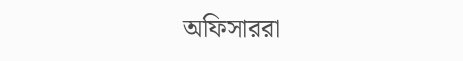অফিসাররা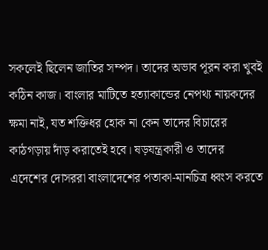সকলেই ছিলেন জাতির সম্পদ। তাদের অভাব পূরন করা খুবই কঠিন কাজ। বাংলার মাটিতে হত্যাকান্ডের নেপথ্য নায়কদের ক্ষমা নাই, যত শক্তিধর হোক না কেন তাদের বিচারের কাঠগড়ায় দাঁড় করাতেই হবে। ষড়যন্ত্রকারী ও তাদের এদেশের দোসররা বাংলাদেশের পতাকা-মানচিত্র ধ্বংস করতে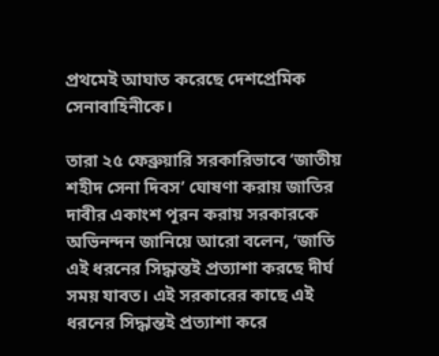প্রথমেই আঘাত করেছে দেশপ্রেমিক সেনাবাহিনীকে।

তারা ২৫ ফেব্রুয়ারি সরকারিভাবে ‘জাতীয় শহীদ সেনা দিবস’ ঘোষণা করায় জাতির দাবীর একাংশ পূরন করায় সরকারকে অভিনন্দন জানিয়ে আরো বলেন, ‘জাতি এই ধরনের সিদ্ধান্তই প্রত্যাশা করছে দীর্ঘ সময় যাবত। এই সরকারের কাছে এই ধরনের সিদ্ধান্তই প্রত্যাশা করে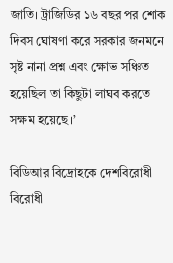জাতি। ট্রাজিডির ১৬ বছর পর শোক দিবস ঘোষণা করে সরকার জনমনে সৃষ্ট নানা প্রশ্ন এবং ক্ষোভ সঞ্চিত হয়েছিল তা কিছুটা লাঘব করতে সক্ষম হয়েছে।’

বিডিআর বিদ্রোহকে দেশবিরোধী বিরোধী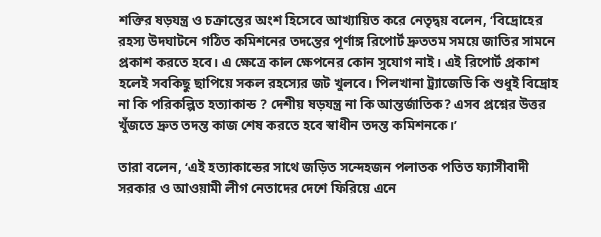শক্তির ষড়যন্ত্র ও চক্রান্তের অংশ হিসেবে আখ্যায়িত করে নেতৃদ্বয় বলেন, ‘বিদ্রোহের রহস্য উদঘাটনে গঠিত কমিশনের তদন্তের পূর্ণাঙ্গ রিপোর্ট দ্রুততম সময়ে জাতির সামনে প্রকাশ করতে হবে। এ ক্ষেত্রে কাল ক্ষেপনের কোন সুযোগ নাই। এই রিপোর্ট প্রকাশ হলেই সবকিছু ছাপিয়ে সকল রহস্যের জট খুলবে। পিলখানা ট্র্যাজেডি কি শুধুই বিদ্রোহ না কি পরিকল্পিত হত্যাকান্ড ? দেশীয় ষড়যন্ত্র না কি আন্তর্জাতিক? এসব প্রশ্নের উত্তর খুঁজতে দ্রুত তদন্ত কাজ শেষ করতে হবে স্বাধীন তদন্ত কমিশনকে।’

তারা বলেন, ‘এই হত্যাকান্ডের সাথে জড়িত সন্দেহজন পলাতক পতিত ফ্যাসীবাদী সরকার ও আওয়ামী লীগ নেতাদের দেশে ফিরিয়ে এনে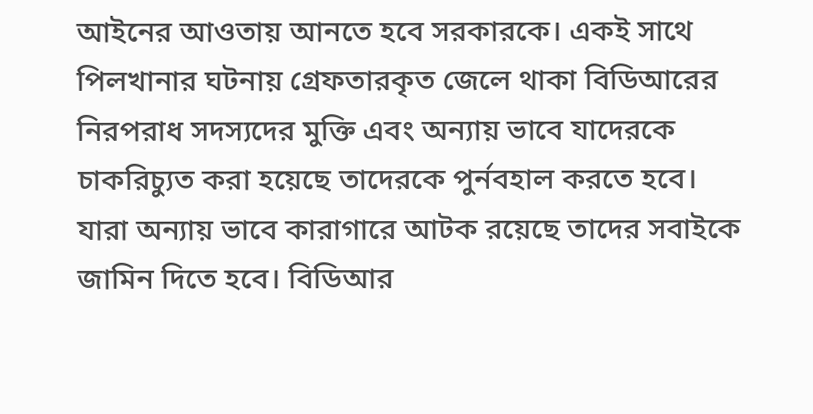আইনের আওতায় আনতে হবে সরকারকে। একই সাথে পিলখানার ঘটনায় গ্রেফতারকৃত জেলে থাকা বিডিআরের নিরপরাধ সদস্যদের মুক্তি এবং অন্যায় ভাবে যাদেরকে চাকরিচ্যুত করা হয়েছে তাদেরকে পুর্নবহাল করতে হবে। যারা অন্যায় ভাবে কারাগারে আটক রয়েছে তাদের সবাইকে জামিন দিতে হবে। বিডিআর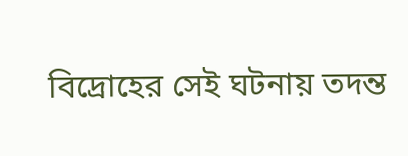বিদ্রোহের সেই ঘটনায় তদন্ত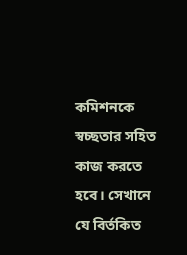কমিশনকে স্বচ্ছতার সহিত কাজ করতে হবে। সেখানে যে বির্তকিত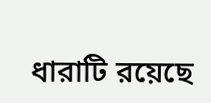ধারাটি রয়েছে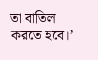তা বাতিল করতে হবে।’